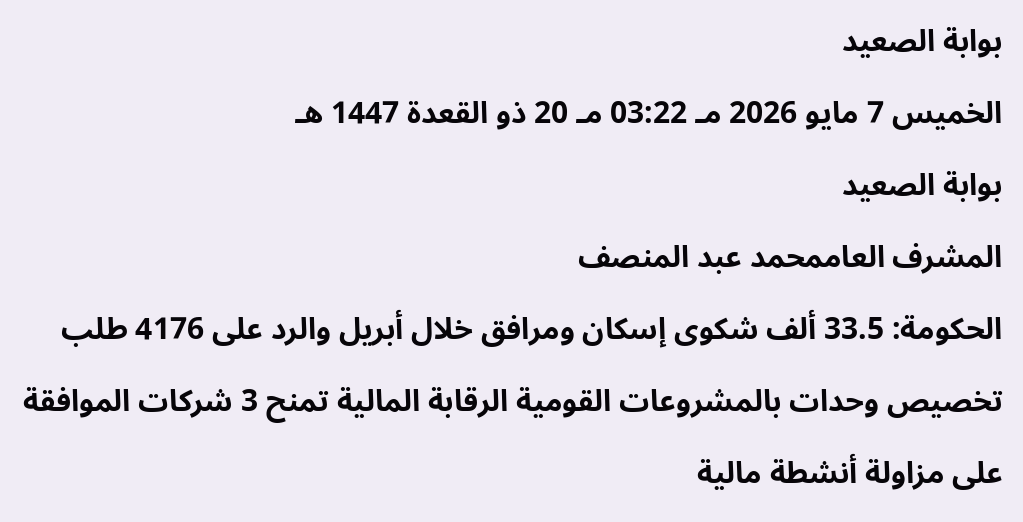بوابة الصعيد
الخميس 7 مايو 2026 مـ 03:22 مـ 20 ذو القعدة 1447 هـ
بوابة الصعيد
المشرف العاممحمد عبد المنصف
الحكومة: 33.5 ألف شكوى إسكان ومرافق خلال أبريل والرد على 4176 طلب تخصيص وحدات بالمشروعات القومية الرقابة المالية تمنح 3 شركات الموافقة على مزاولة أنشطة مالية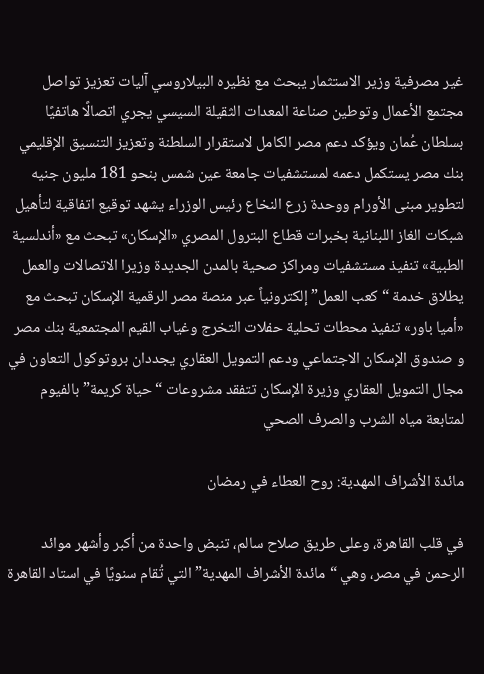غير مصرفية وزير الاستثمار يبحث مع نظيره البيلاروسي آليات تعزيز تواصل مجتمع الأعمال وتوطين صناعة المعدات الثقيلة السيسي يجري اتصالًا هاتفيًا بسلطان عُمان ويؤكد دعم مصر الكامل لاستقرار السلطنة وتعزيز التنسيق الإقليمي بنك مصر يستكمل دعمه لمستشفيات جامعة عين شمس بنحو 181 مليون جنيه لتطوير مبنى الأورام ووحدة زرع النخاع رئيس الوزراء يشهد توقيع اتفاقية لتأهيل شبكات الغاز اللبنانية بخبرات قطاع البترول المصري «الإسكان» تبحث مع «أندلسية الطبية» تنفيذ مستشفيات ومراكز صحية بالمدن الجديدة وزيرا الاتصالات والعمل يطلاق خدمة “كعب العمل” إلكترونياً عبر منصة مصر الرقمية الإسكان تبحث مع «أميا باور» تنفيذ محطات تحلية حفلات التخرج وغياب القيم المجتمعية بنك مصر و صندوق الإسكان الاجتماعي ودعم التمويل العقاري يجددان بروتوكول التعاون في مجال التمويل العقاري وزيرة الإسكان تتفقد مشروعات “حياة كريمة” بالفيوم لمتابعة مياه الشرب والصرف الصحي

مائدة الأشراف المهدية: روح العطاء في رمضان

في قلب القاهرة، وعلى طريق صلاح سالم، تنبض واحدة من أكبر وأشهر موائد الرحمن في مصر، وهي “مائدة الأشراف المهدية” التي تُقام سنويًا في استاد القاهرة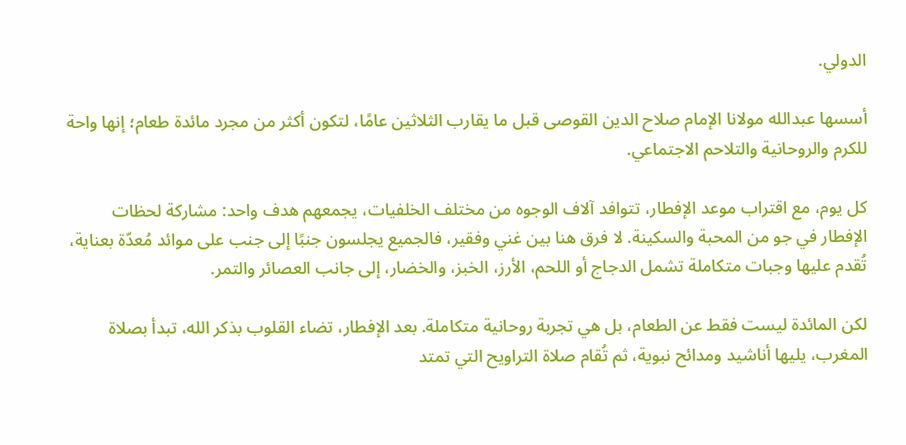الدولي.

أسسها عبدالله مولانا الإمام صلاح الدين القوصى قبل ما يقارب الثلاثين عامًا، لتكون أكثر من مجرد مائدة طعام؛ إنها واحة للكرم والروحانية والتلاحم الاجتماعي.

كل يوم، مع اقتراب موعد الإفطار، تتوافد آلاف الوجوه من مختلف الخلفيات، يجمعهم هدف واحد: مشاركة لحظات الإفطار في جو من المحبة والسكينة. لا فرق هنا بين غني وفقير، فالجميع يجلسون جنبًا إلى جنب على موائد مُعدّة بعناية، تُقدم عليها وجبات متكاملة تشمل الدجاج أو اللحم، الأرز، الخبز، والخضار، إلى جانب العصائر والتمر.

لكن المائدة ليست فقط عن الطعام، بل هي تجربة روحانية متكاملة. بعد الإفطار، تضاء القلوب بذكر الله، تبدأ بصلاة المغرب، يليها أناشيد ومدائح نبوية، ثم تُقام صلاة التراويح التي تمتد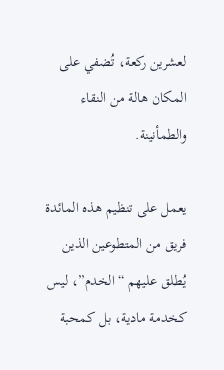لعشرين ركعة، تُضفي على المكان هالة من النقاء والطمأنينة.

يعمل على تنظيم هذه المائدة فريق من المتطوعين الذين يُطلق عليهم “الخدم”، ليس كخدمة مادية، بل كمحبة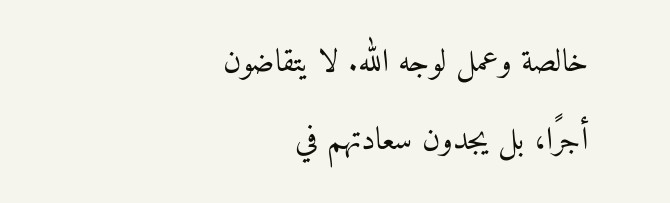خالصة وعمل لوجه الله. لا يتقاضون أجرًا، بل يجدون سعادتهم في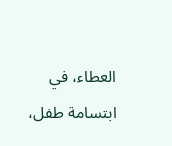العطاء، في ابتسامة طفل،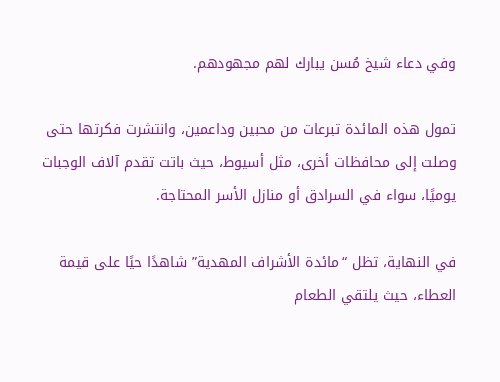وفي دعاء شيخ مُسن يبارك لهم مجهودهم.

تمول هذه المائدة تبرعات من محبين وداعمين، وانتشرت فكرتها حتى وصلت إلى محافظات أخرى، مثل أسيوط، حيث باتت تقدم آلاف الوجبات يوميًا، سواء في السرادق أو منازل الأسر المحتاجة.

في النهاية، تظل “مائدة الأشراف المهدية” شاهدًا حيًا على قيمة العطاء، حيث يلتقي الطعام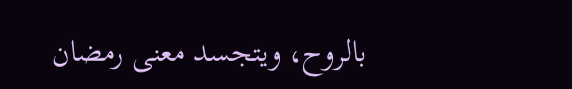بالروح، ويتجسد معنى رمضان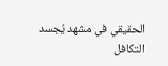الحقيقي في مشهد يُجسد التكافل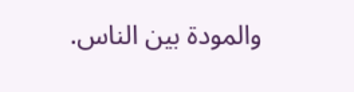والمودة بين الناس.